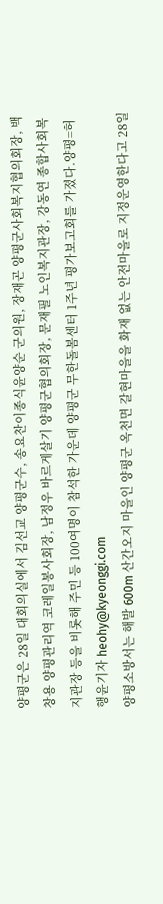양평군은 28일 대회의실에서 김선교 양평군수, 송요찬이종식윤양순 군의원, 장재곤 양평군사회복지협의회장, 백창용 양평관리역 코레일봉사회장, 남정우 바르게살기 양평군협의회장, 문재필 노인복지관장, 강동연 종합사회복지관장 등을 비롯해 주민 등 100여명이 참석한 가운데 양평군 무한돌봄센터 1주년 평가보고회를 가졌다.양평=허행윤기자 heohy@kyeonggi.com
양평소방서는 해발 600m 산간오지 마을인 양평군 옥천면 갈현마을을 화재 없는 안전마을로 지정운영한다고 28일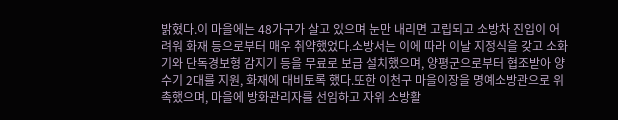밝혔다.이 마을에는 48가구가 살고 있으며 눈만 내리면 고립되고 소방차 진입이 어려워 화재 등으로부터 매우 취약했었다.소방서는 이에 따라 이날 지정식을 갖고 소화기와 단독경보형 감지기 등을 무료로 보급 설치했으며, 양평군으로부터 협조받아 양수기 2대를 지원, 화재에 대비토록 했다.또한 이천구 마을이장을 명예소방관으로 위촉했으며, 마을에 방화관리자를 선임하고 자위 소방활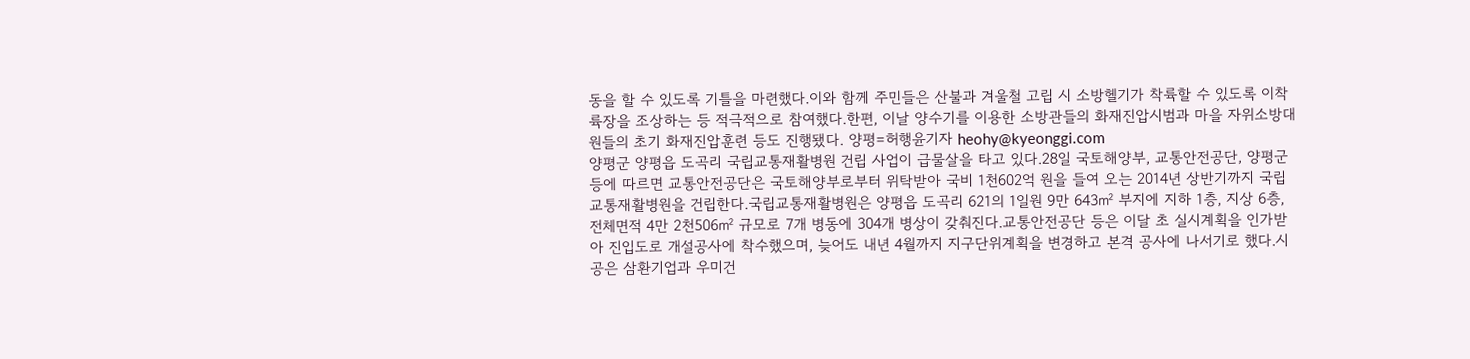동을 할 수 있도록 기틀을 마련했다.이와 함께 주민들은 산불과 겨울철 고립 시 소방헬기가 착륙할 수 있도록 이착륙장을 조상하는 등 적극적으로 참여했다.한편, 이날 양수기를 이용한 소방관들의 화재진압시범과 마을 자위소방대원들의 초기 화재진압훈련 등도 진행됐다. 양평=허행윤기자 heohy@kyeonggi.com
양평군 양평읍 도곡리 국립교통재활병원 건립 사업이 급물살을 타고 있다.28일 국토해양부, 교통안전공단, 양평군 등에 따르면 교통안전공단은 국토해양부로부터 위탁받아 국비 1천602억 원을 들여 오는 2014년 상반기까지 국립교통재활병원을 건립한다.국립교통재활병원은 양평읍 도곡리 621의 1일원 9만 643㎡ 부지에 지하 1층, 지상 6층, 전체면적 4만 2천506㎡ 규모로 7개 병동에 304개 병상이 갖춰진다.교통안전공단 등은 이달 초 실시계획을 인가받아 진입도로 개설공사에 착수했으며, 늦어도 내년 4월까지 지구단위계획을 변경하고 본격 공사에 나서기로 했다.시공은 삼환기업과 우미건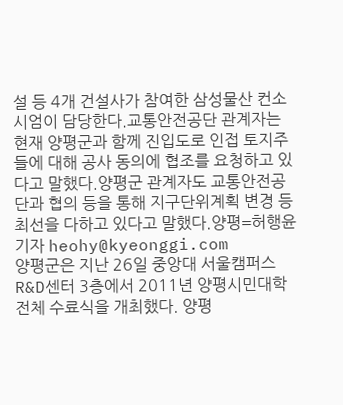설 등 4개 건설사가 참여한 삼성물산 컨소시엄이 담당한다.교통안전공단 관계자는 현재 양평군과 함께 진입도로 인접 토지주들에 대해 공사 동의에 협조를 요청하고 있다고 말했다.양평군 관계자도 교통안전공단과 협의 등을 통해 지구단위계획 변경 등 최선을 다하고 있다고 말했다.양평=허행윤기자 heohy@kyeonggi.com
양평군은 지난 26일 중앙대 서울캠퍼스 R&D센터 3층에서 2011년 양평시민대학 전체 수료식을 개최했다. 양평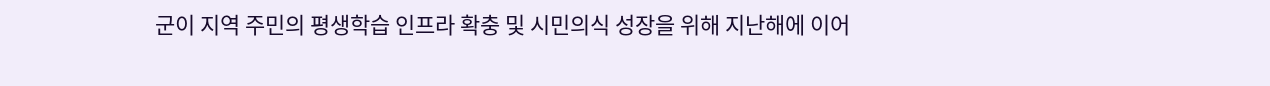군이 지역 주민의 평생학습 인프라 확충 및 시민의식 성장을 위해 지난해에 이어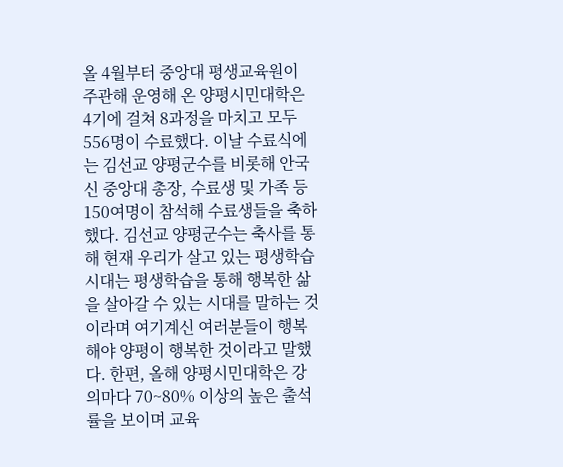올 4월부터 중앙대 평생교육원이 주관해 운영해 온 양평시민대학은 4기에 걸쳐 8과정을 마치고 모두 556명이 수료했다. 이날 수료식에는 김선교 양평군수를 비롯해 안국신 중앙대 총장, 수료생 및 가족 등 150여명이 참석해 수료생들을 축하했다. 김선교 양평군수는 축사를 통해 현재 우리가 살고 있는 평생학습시대는 평생학습을 통해 행복한 삶을 살아갈 수 있는 시대를 말하는 것이라며 여기계신 여러분들이 행복해야 양평이 행복한 것이라고 말했다. 한편, 올해 양평시민대학은 강의마다 70~80% 이상의 높은 출석률을 보이며 교육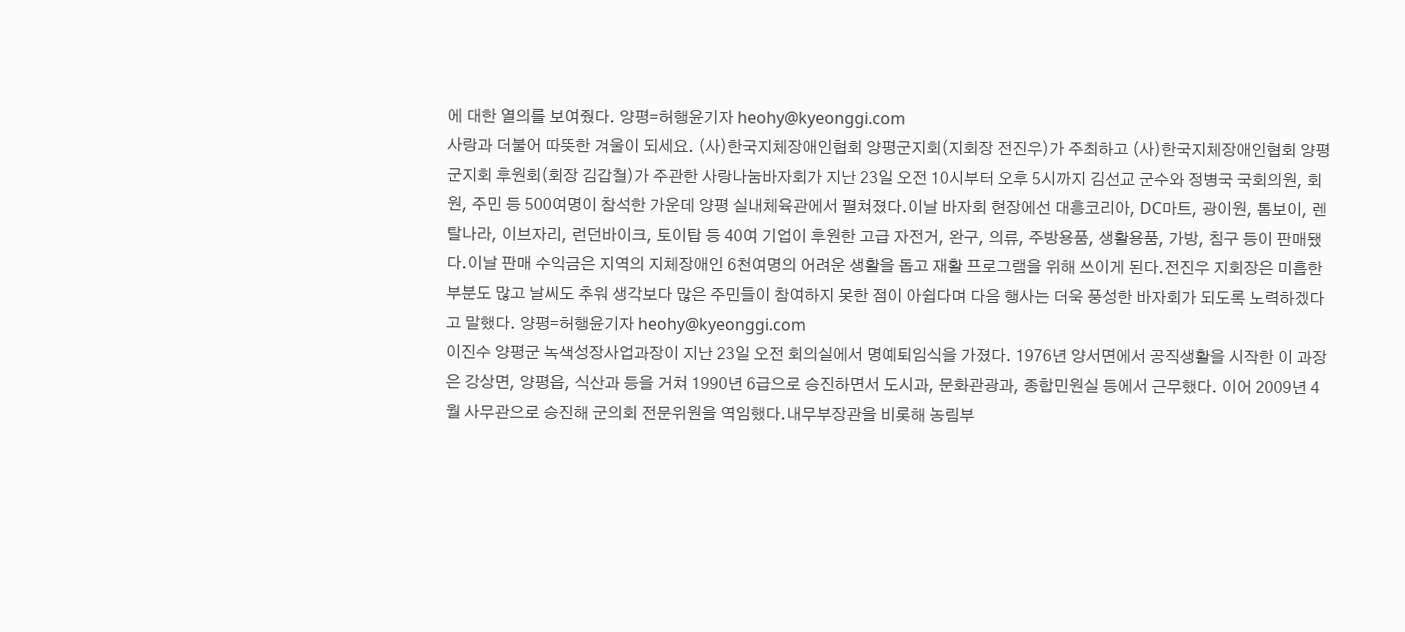에 대한 열의를 보여줬다. 양평=허행윤기자 heohy@kyeonggi.com
사랑과 더불어 따뜻한 겨울이 되세요. (사)한국지체장애인협회 양평군지회(지회장 전진우)가 주최하고 (사)한국지체장애인협회 양평군지회 후원회(회장 김갑철)가 주관한 사랑나눔바자회가 지난 23일 오전 10시부터 오후 5시까지 김선교 군수와 정병국 국회의원, 회원, 주민 등 500여명이 참석한 가운데 양평 실내체육관에서 펼쳐졌다.이날 바자회 현장에선 대흥코리아, DC마트, 광이원, 톰보이, 렌탈나라, 이브자리, 런던바이크, 토이탑 등 40여 기업이 후원한 고급 자전거, 완구, 의류, 주방용품, 생활용품, 가방, 침구 등이 판매됐다.이날 판매 수익금은 지역의 지체장애인 6천여명의 어려운 생활을 돕고 재활 프로그램을 위해 쓰이게 된다.전진우 지회장은 미흡한 부분도 많고 날씨도 추워 생각보다 많은 주민들이 참여하지 못한 점이 아쉽다며 다음 행사는 더욱 풍성한 바자회가 되도록 노력하겠다고 말했다. 양평=허행윤기자 heohy@kyeonggi.com
이진수 양평군 녹색성장사업과장이 지난 23일 오전 회의실에서 명예퇴임식을 가졌다. 1976년 양서면에서 공직생활을 시작한 이 과장은 강상면, 양평읍, 식산과 등을 거쳐 1990년 6급으로 승진하면서 도시과, 문화관광과, 종합민원실 등에서 근무했다. 이어 2009년 4월 사무관으로 승진해 군의회 전문위원을 역임했다.내무부장관을 비롯해 농림부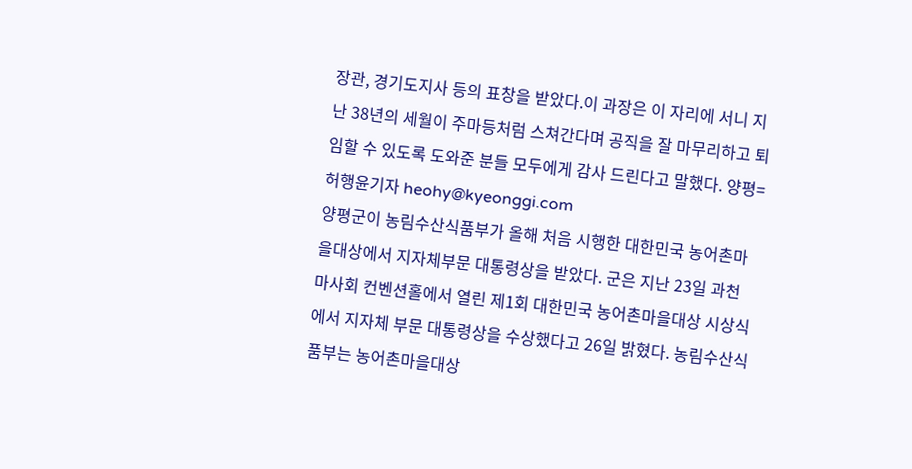장관, 경기도지사 등의 표창을 받았다.이 과장은 이 자리에 서니 지난 38년의 세월이 주마등처럼 스쳐간다며 공직을 잘 마무리하고 퇴임할 수 있도록 도와준 분들 모두에게 감사 드린다고 말했다. 양평=허행윤기자 heohy@kyeonggi.com
양평군이 농림수산식품부가 올해 처음 시행한 대한민국 농어촌마을대상에서 지자체부문 대통령상을 받았다. 군은 지난 23일 과천 마사회 컨벤션홀에서 열린 제1회 대한민국 농어촌마을대상 시상식에서 지자체 부문 대통령상을 수상했다고 26일 밝혔다. 농림수산식품부는 농어촌마을대상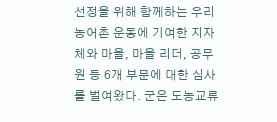선정을 위해 함께하는 우리 농어촌 운동에 기여한 지자체와 마을, 마을 리더, 공무원 등 6개 부문에 대한 심사를 벌여왔다. 군은 도농교류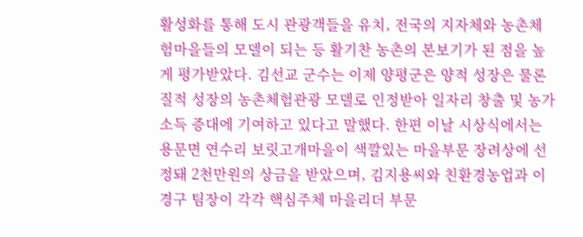활성화를 통해 도시 관광객들을 유치, 전국의 지자체와 농촌체험마을들의 모델이 되는 등 활기찬 농촌의 본보기가 된 점을 높게 평가받았다. 김선교 군수는 이제 양평군은 양적 성장은 물론 질적 성장의 농촌체험관광 모델로 인정받아 일자리 창출 및 농가소득 증대에 기여하고 있다고 말했다. 한편 이날 시상식에서는 용문면 연수리 보릿고개마을이 색깔있는 마을부문 장려상에 선정돼 2천만원의 상금을 받았으며, 김지용씨와 친환경농업과 이경구 팀장이 각각 핵심주체 마을리더 부문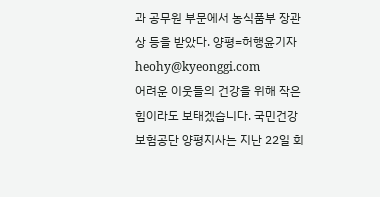과 공무원 부문에서 농식품부 장관상 등을 받았다. 양평=허행윤기자 heohy@kyeonggi.com
어려운 이웃들의 건강을 위해 작은 힘이라도 보태겠습니다. 국민건강보험공단 양평지사는 지난 22일 회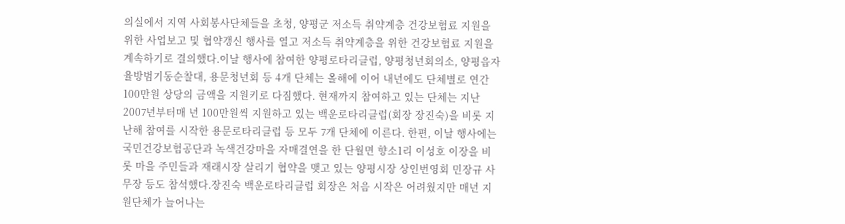의실에서 지역 사회봉사단체들을 초청, 양평군 저소득 취약계층 건강보험료 지원을 위한 사업보고 및 협약갱신 행사를 열고 저소득 취약계층을 위한 건강보험료 지원을 계속하기로 결의했다.이날 행사에 참여한 양평로타리클럽, 양평청년회의소, 양평읍자율방범기동순찰대, 용문청년회 등 4개 단체는 올해에 이어 내년에도 단체별로 연간 100만원 상당의 금액을 지원키로 다짐했다. 현재까지 참여하고 있는 단체는 지난 2007년부터매 년 100만원씩 지원하고 있는 백운로타리클럽(회장 장진숙)을 비롯 지난해 참여를 시작한 용문로타리클럽 등 모두 7개 단체에 이른다. 한편, 이날 행사에는 국민건강보험공단과 녹색건강마을 자매결연을 한 단월면 향소1리 이성호 이장을 비롯 마을 주민들과 재래시장 살리기 협약을 맺고 있는 양평시장 상인번영회 민장규 사무장 등도 참석했다.장진숙 백운로타리클럽 회장은 처음 시작은 어려웠지만 매년 지원단체가 늘어나는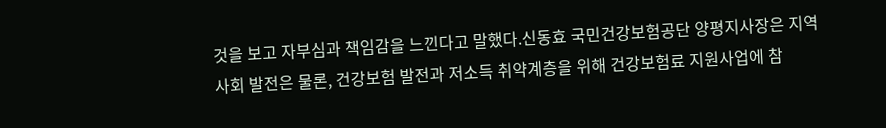것을 보고 자부심과 책임감을 느낀다고 말했다.신동효 국민건강보험공단 양평지사장은 지역사회 발전은 물론, 건강보험 발전과 저소득 취약계층을 위해 건강보험료 지원사업에 참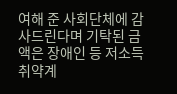여해 준 사회단체에 감사드린다며 기탁된 금액은 장애인 등 저소득 취약계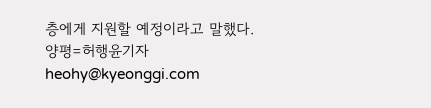층에게 지원할 예정이라고 말했다.양평=허행윤기자 heohy@kyeonggi.com